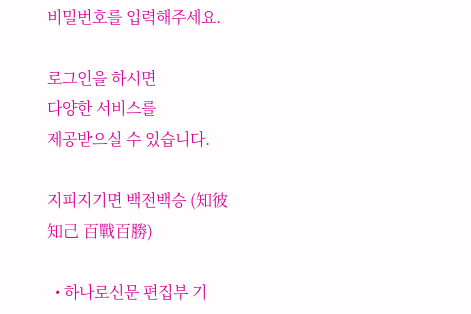비밀번호를 입력해주세요.

로그인을 하시면
다양한 서비스를
제공받으실 수 있습니다.

지피지기면 백전백승 (知彼知己 百戰百勝)

  • 하나로신문 편집부 기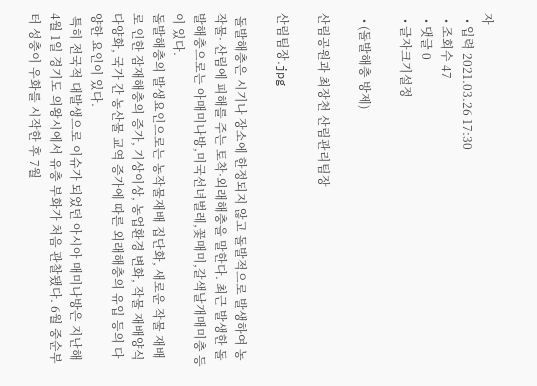자
  • 입력 2021.03.26 17:30
  • 조회수 47
  • 댓글 0
  • 글자크기설정

  • (돌발해충 방제)

산림공원과 최장천 산림관리팀장

산림팀장.jpg

 돌발해충은 시기나 장소에 한정되지 않고 돌발적으로 발생하여 농작물· 산림에 피해를 주는 토착·외래해충을 말한다. 최근 발생한 돌발해충으로는 아매미나방,미국선녀벌레,꽃매미,갈색날개매미충 등이 있다.
돌발해충의 발생요인으로는 농작물재배 집단화, 새로운 작물 재배로 인한 잠재해충의 증가, 기상이상, 농업환경 변화, 작물 재배양식 다양화, 국가 간 농산물 교역 증가에 따른 외래해충의 유입 등의 다양한 요인이 있다.
 특히 전국적 대발생으로 이슈가 되었던 아시아 매미나방은 지난해 4월 1일 경기도 의왕시에서 유충 부화가 처음 관찰됐다. 6월 중순부터 성충이 우화를 시작한 후 7월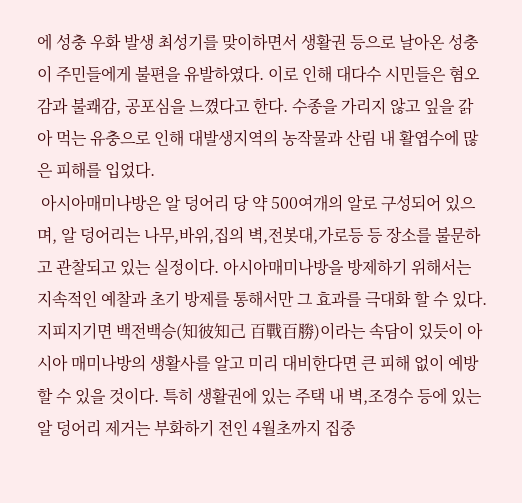에 성충 우화 발생 최성기를 맞이하면서 생활권 등으로 날아온 성충이 주민들에게 불편을 유발하였다. 이로 인해 대다수 시민들은 혐오감과 불쾌감, 공포심을 느꼈다고 한다. 수종을 가리지 않고 잎을 갉아 먹는 유충으로 인해 대발생지역의 농작물과 산림 내 활엽수에 많은 피해를 입었다.
 아시아매미나방은 알 덩어리 당 약 500여개의 알로 구성되어 있으며, 알 덩어리는 나무,바위,집의 벽,전봇대,가로등 등 장소를 불문하고 관찰되고 있는 실정이다. 아시아매미나방을 방제하기 위해서는 지속적인 예찰과 초기 방제를 통해서만 그 효과를 극대화 할 수 있다. 지피지기면 백전백승(知彼知己 百戰百勝)이라는 속담이 있듯이 아시아 매미나방의 생활사를 알고 미리 대비한다면 큰 피해 없이 예방할 수 있을 것이다. 특히 생활권에 있는 주택 내 벽,조경수 등에 있는 알 덩어리 제거는 부화하기 전인 4월초까지 집중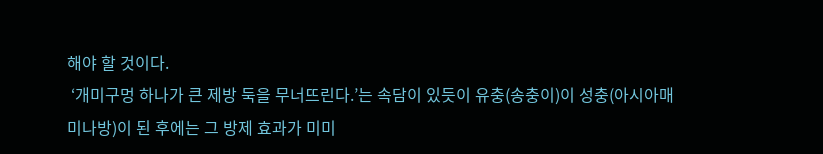해야 할 것이다.
 ‘개미구멍 하나가 큰 제방 둑을 무너뜨린다.’는 속담이 있듯이 유충(송충이)이 성충(아시아매미나방)이 된 후에는 그 방제 효과가 미미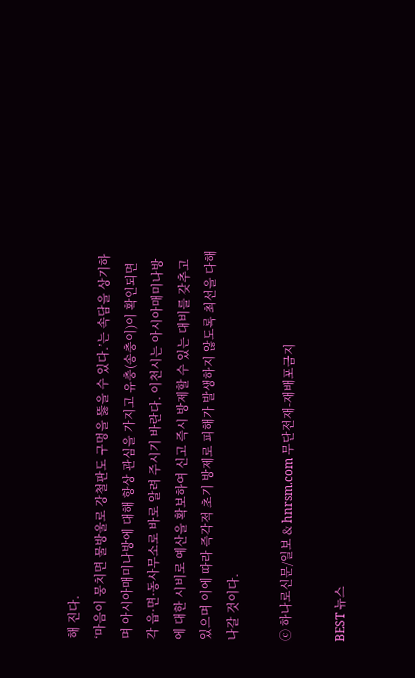해 진다.
‘마음이 뭉치면 물방울로 강철판도 구멍을 뚫을 수 있다.’는 속담을 상기하며 아시아매미나방에 대해 항상 관심을 가지고 유충(송충이)이 확인되면  각 읍·면·동사무소로 바로 알려 주시기 바란다. 이천시는 아시아매미나방에 대한 시비로 예산을 확보하여 신고 즉시 방제할 수 있는 대비를 갖추고 있으며 이에 따라 즉각적 초기 방제로 피해가 발생하지 않도록 최선을 다해 나갈 것이다.

ⓒ 하나로신문/일보 & hnrsm.com 무단전재-재배포금지

BEST 뉴스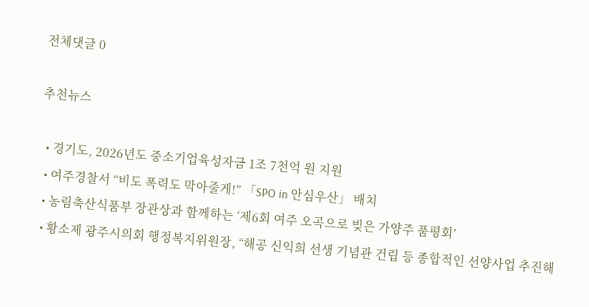전체댓글 0

추천뉴스

  • 경기도, 2026년도 중소기업육성자금 1조 7천억 원 지원
  • 여주경찰서 “비도 폭력도 막아줄게!” 「SPO in 안심우산」 배치
  • 농림축산식품부 장관상과 함께하는 ‘제6회 여주 오곡으로 빚은 가양주 품평회’
  • 황소제 광주시의회 행정복지위원장, “해공 신익희 선생 기념관 건립 등 종합적인 선양사업 추진해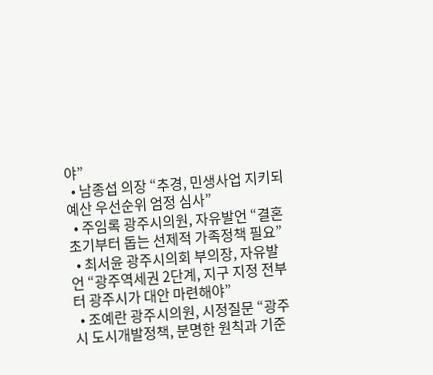야”
  • 남종섭 의장 “추경, 민생사업 지키되 예산 우선순위 엄정 심사”
  • 주임록 광주시의원, 자유발언 “결혼 초기부터 돕는 선제적 가족정책 필요”
  • 최서윤 광주시의회 부의장, 자유발언 “광주역세권 2단계, 지구 지정 전부터 광주시가 대안 마련해야”
  • 조예란 광주시의원, 시정질문 “광주시 도시개발정책, 분명한 원칙과 기준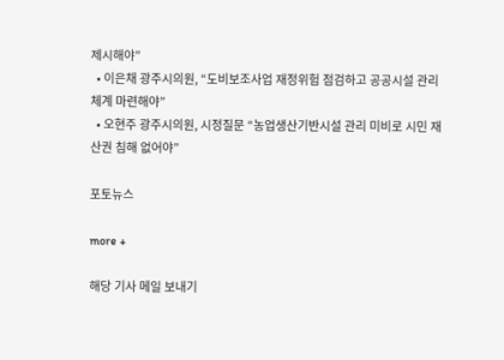제시해야”
  • 이은채 광주시의원, “도비보조사업 재정위험 점검하고 공공시설 관리체계 마련해야”
  • 오현주 광주시의원, 시정질문 “농업생산기반시설 관리 미비로 시민 재산권 침해 없어야”

포토뉴스

more +

해당 기사 메일 보내기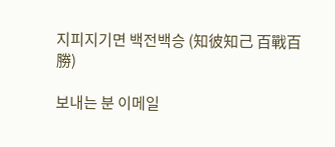지피지기면 백전백승 (知彼知己 百戰百勝)

보내는 분 이메일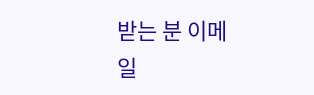받는 분 이메일